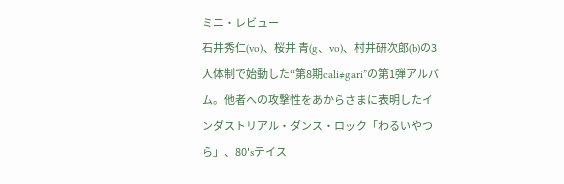ミニ・レビュー
石井秀仁(vo)、桜井 青(g、vo)、村井研次郎(b)の3人体制で始動した“第8期cali≠gari”の第1弾アルバム。他者への攻撃性をあからさまに表明したインダストリアル・ダンス・ロック「わるいやつら」、80'sテイス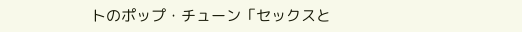トのポップ・チューン「セックスと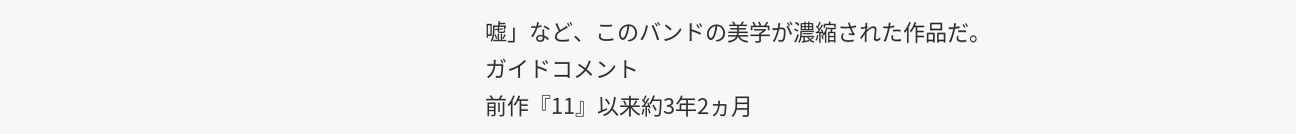嘘」など、このバンドの美学が濃縮された作品だ。
ガイドコメント
前作『11』以来約3年2ヵ月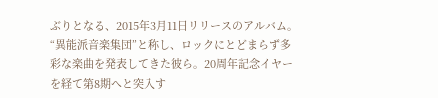ぶりとなる、2015年3月11日リリースのアルバム。“異能派音楽集団”と称し、ロックにとどまらず多彩な楽曲を発表してきた彼ら。20周年記念イヤーを経て第8期へと突入す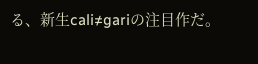る、新生cali≠gariの注目作だ。